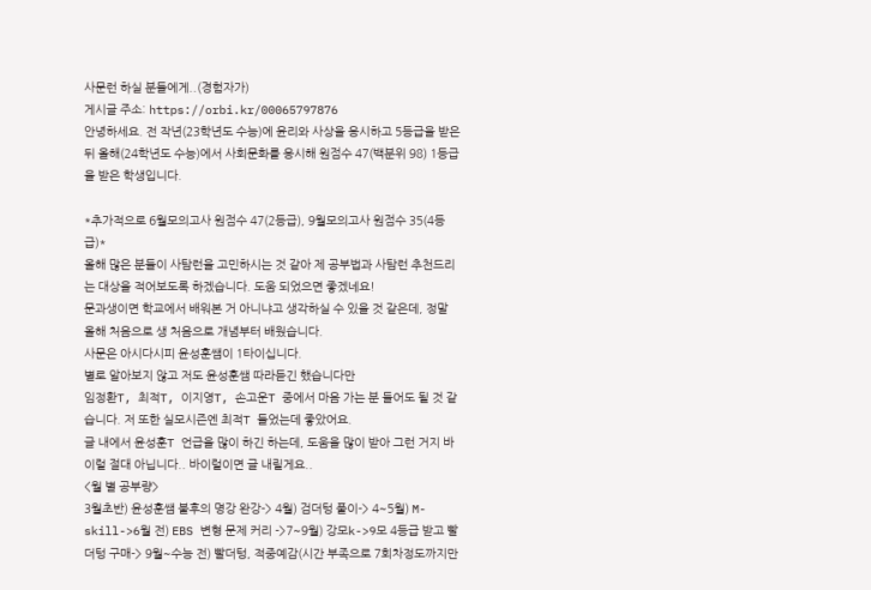사문런 하실 분들에게..(경험자가)
게시글 주소: https://orbi.kr/00065797876
안녕하세요. 전 작년(23학년도 수능)에 윤리와 사상을 응시하고 5등급을 받은 뒤 올해(24학년도 수능)에서 사회문화를 응시해 원점수 47(백분위 98) 1등급을 받은 학생입니다.

*추가적으로 6월모의고사 원점수 47(2등급), 9월모의고사 원점수 35(4등급)*
올해 많은 분들이 사탐런을 고민하시는 것 같아 제 공부법과 사탐런 추천드리는 대상을 적어보도록 하겠습니다. 도움 되었으면 좋겠네요!
문과생이면 학교에서 배워본 거 아니냐고 생각하실 수 있을 것 같은데, 정말 올해 처음으로 생 처음으로 개념부터 배웠습니다.
사문은 아시다시피 윤성훈쌤이 1타이십니다.
별로 알아보지 않고 저도 윤성훈쌤 따라듣긴 했습니다만
임정환T, 최적T, 이지영T, 손고운T 중에서 마음 가는 분 들어도 될 것 같습니다. 저 또한 실모시즌엔 최적T 들었는데 좋았어요.
글 내에서 윤성훈T 언급을 많이 하긴 하는데, 도움을 많이 받아 그런 거지 바이럴 절대 아닙니다.. 바이럴이면 글 내릴게요..
<월 별 공부량>
3월초반) 윤성훈쌤 불후의 명강 완강-> 4월) 검더텅 풀이-> 4~5월) M-skill->6월 전) EBS 변형 문제 커리 ->7~9월) 강모k->9모 4등급 받고 빨더텅 구매-> 9월~수능 전) 빨더텅, 적중예감(시간 부족으로 7회차정도까지만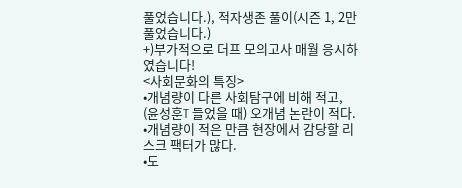풀었습니다.), 적자생존 풀이(시즌 1, 2만 풀었습니다.)
+)부가적으로 더프 모의고사 매월 응시하였습니다!
<사회문화의 특징>
•개념량이 다른 사회탐구에 비해 적고, (윤성훈T 들었을 때) 오개념 논란이 적다.
•개념량이 적은 만큼 현장에서 감당할 리스크 팩터가 많다.
•도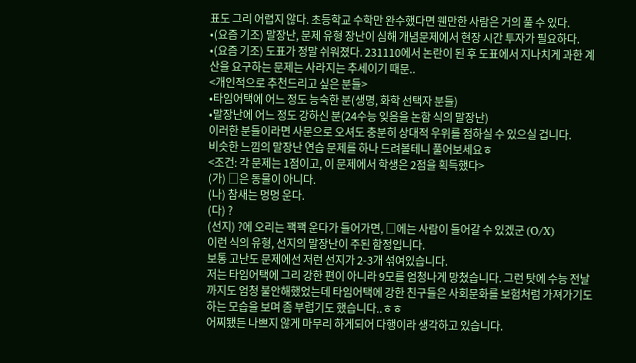표도 그리 어렵지 않다. 초등학교 수학만 완수했다면 웬만한 사람은 거의 풀 수 있다.
•(요즘 기조) 말장난, 문제 유형 장난이 심해 개념문제에서 현장 시간 투자가 필요하다.
•(요즘 기조) 도표가 정말 쉬워졌다. 231110에서 논란이 된 후 도표에서 지나치게 과한 계산을 요구하는 문제는 사라지는 추세이기 때문..
<개인적으로 추천드리고 싶은 분들>
•타임어택에 어느 정도 능숙한 분(생명, 화학 선택자 분들)
•말장난에 어느 정도 강하신 분(24수능 잊음을 논함 식의 말장난)
이러한 분들이라면 사문으로 오셔도 충분히 상대적 우위를 점하실 수 있으실 겁니다.
비슷한 느낌의 말장난 연습 문제를 하나 드려볼테니 풀어보세요ㅎ
<조건: 각 문제는 1점이고, 이 문제에서 학생은 2점을 획득했다>
(가) □은 동물이 아니다.
(나) 참새는 멍멍 운다.
(다) ?
(선지) ?에 오리는 꽥꽥 운다가 들어가면, □에는 사람이 들어갈 수 있겠군 (O/X)
이런 식의 유형, 선지의 말장난이 주된 함정입니다.
보통 고난도 문제에선 저런 선지가 2-3개 섞여있습니다.
저는 타임어택에 그리 강한 편이 아니라 9모를 엄청나게 망쳤습니다. 그런 탓에 수능 전날까지도 엄청 불안해했었는데 타임어택에 강한 친구들은 사회문화를 보험처럼 가져가기도 하는 모습을 보며 좀 부럽기도 했습니다..ㅎㅎ
어찌됐든 나쁘지 않게 마무리 하게되어 다행이라 생각하고 있습니다.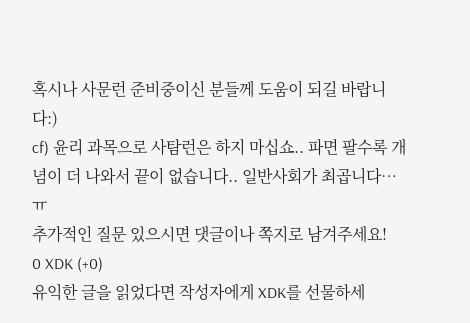혹시나 사문런 준비중이신 분들께 도움이 되길 바랍니다:)
cf) 윤리 과목으로 사탐런은 하지 마십쇼.. 파면 팔수록 개념이 더 나와서 끝이 없습니다.. 일반사회가 최곱니다…ㅠ
추가적인 질문 있으시면 댓글이나 쪽지로 남겨주세요!
0 XDK (+0)
유익한 글을 읽었다면 작성자에게 XDK를 선물하세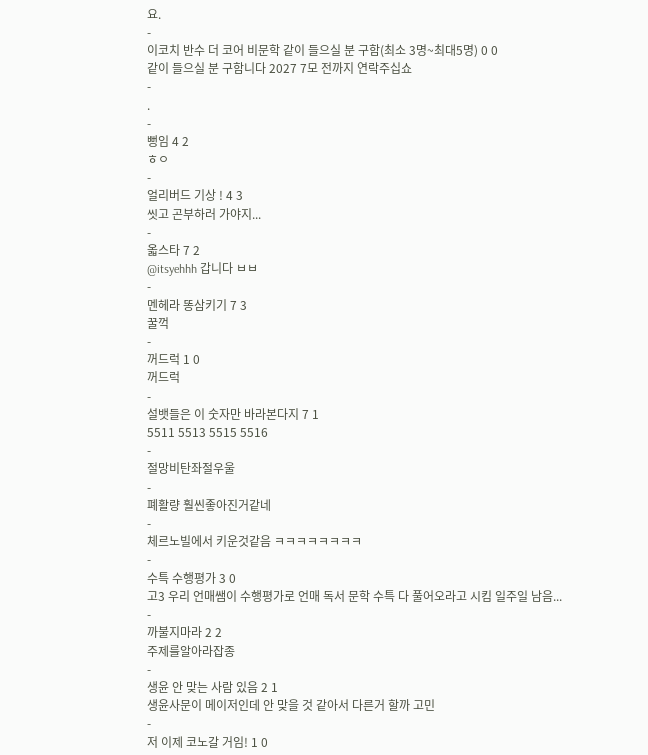요.
-
이코치 반수 더 코어 비문학 같이 들으실 분 구함(최소 3명~최대5명) 0 0
같이 들으실 분 구함니다 2027 7모 전까지 연락주십쇼
-
.
-
뻥임 4 2
ㅎㅇ
-
얼리버드 기상 ! 4 3
씻고 곤부하러 가야지...
-
옯스타 7 2
@itsyehhh 갑니다 ㅂㅂ
-
멘헤라 똥삼키기 7 3
꿀꺽
-
꺼드럭 1 0
꺼드럭
-
설뱃들은 이 숫자만 바라본다지 7 1
5511 5513 5515 5516
-
절망비탄좌절우울
-
폐활량 훨씬좋아진거같네
-
체르노빌에서 키운것같음 ㅋㅋㅋㅋㅋㅋㅋㅋ
-
수특 수행평가 3 0
고3 우리 언매쌤이 수행평가로 언매 독서 문학 수특 다 풀어오라고 시킴 일주일 남음...
-
까불지마라 2 2
주제를알아라잡종
-
생윤 안 맞는 사람 있음 2 1
생윤사문이 메이저인데 안 맞을 것 같아서 다른거 할까 고민
-
저 이제 코노갈 거임! 1 0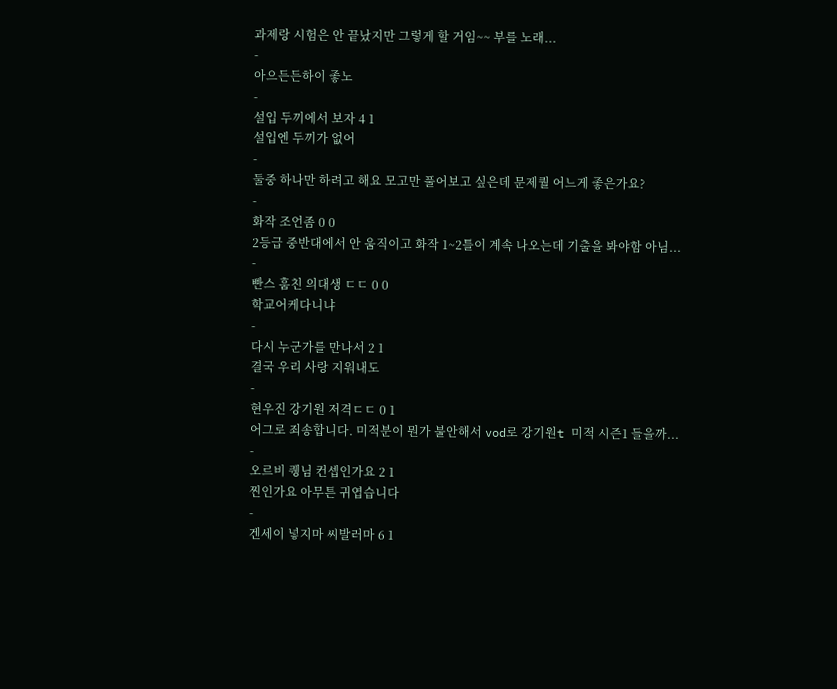과제랑 시험은 안 끝났지만 그렇게 할 거임~~ 부를 노래...
-
아으든든하이 좋노
-
설입 두끼에서 보자 4 1
설입엔 두끼가 없어
-
둘중 하나만 하려고 해요 모고만 풀어보고 싶은데 문제퀄 어느게 좋은가요?
-
화작 조언좀 0 0
2등급 중반대에서 안 움직이고 화작 1~2틀이 계속 나오는데 기출을 봐야함 아님...
-
빤스 훔친 의대생 ㄷㄷ 0 0
학교어케다니냐
-
다시 누군가를 만나서 2 1
결국 우리 사랑 지워내도
-
현우진 강기원 저격ㄷㄷ 0 1
어그로 죄송합니다. 미적분이 뭔가 불안해서 vod로 강기원t 미적 시즌1 들을까...
-
오르비 퀭님 컨셉인가요 2 1
찐인가요 아무튼 귀엽습니다
-
겐세이 넣지마 씨발러마 6 1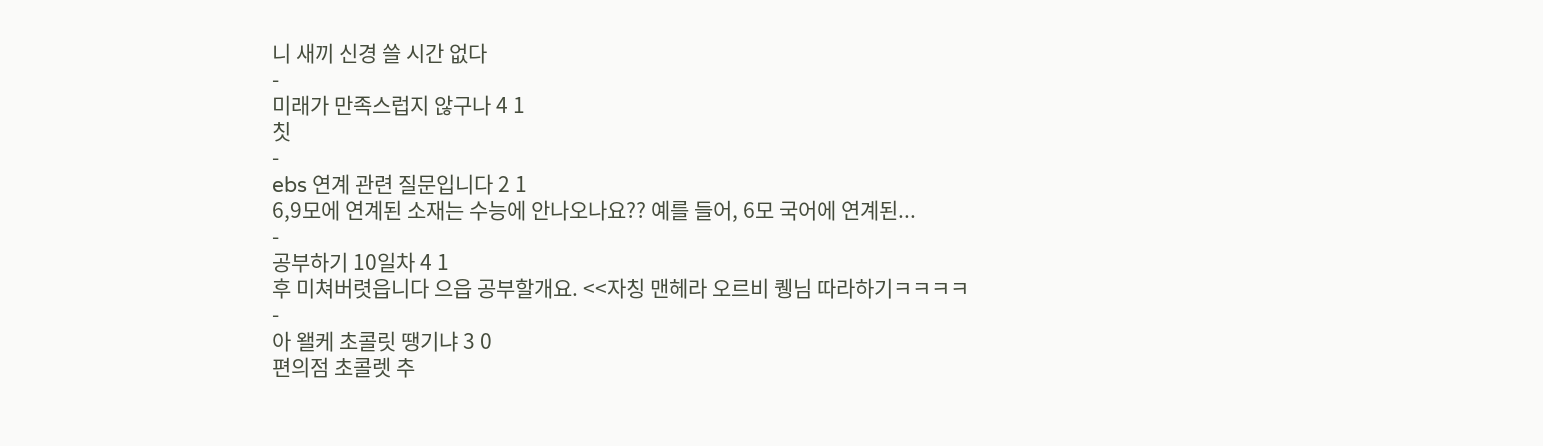니 새끼 신경 쓸 시간 없다
-
미래가 만족스럽지 않구나 4 1
칫
-
ebs 연계 관련 질문입니다 2 1
6,9모에 연계된 소재는 수능에 안나오나요?? 예를 들어, 6모 국어에 연계된...
-
공부하기 10일차 4 1
후 미쳐버렷읍니다 으읍 공부할개요. <<자칭 맨헤라 오르비 퀭님 따라하기ㅋㅋㅋㅋ
-
아 왤케 초콜릿 땡기냐 3 0
편의점 초콜렛 추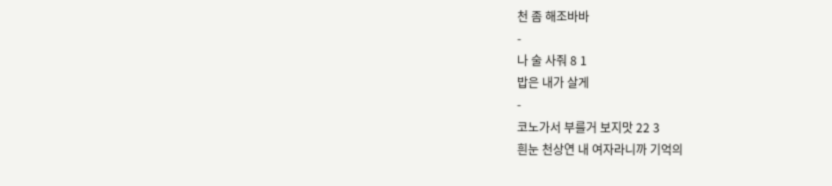천 좀 해조바바
-
나 술 사줘 8 1
밥은 내가 살게
-
코노가서 부를거 보지맛 22 3
흰눈 천상연 내 여자라니까 기억의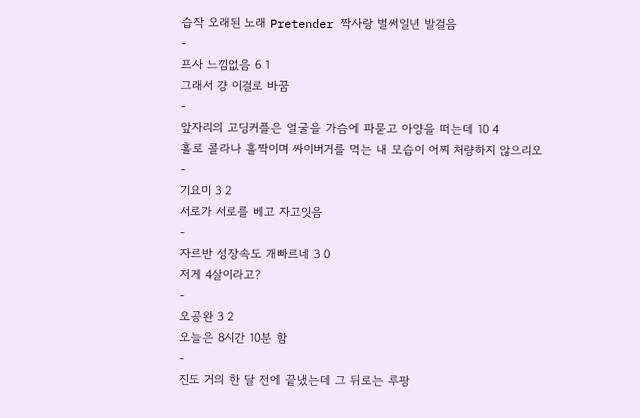습작 오래된 노래 Pretender 짝사랑 벌써일년 발걸음
-
프사 느낌없음 6 1
그래서 걍 이걸로 바꿈
-
앞자리의 고딩커플은 얼굴을 가슴에 파묻고 아양을 떠는데 10 4
홀로 콜라나 홀짝이며 싸이버거를 먹는 내 모습이 어찌 처량하지 않으리오
-
기요미 3 2
서로가 서로를 베고 자고잇음
-
자르반 성장속도 개빠르네 3 0
저게 4살이라고?
-
오공완 3 2
오늘은 8시간 10분 함
-
진도 거의 한 달 전에 끝냈는데 그 뒤로는 루팡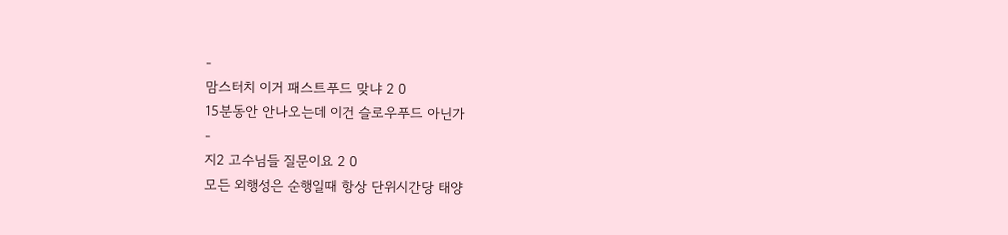-
맘스터치 이거 패스트푸드 맞냐 2 0
15분동안 안나오는데 이건 슬로우푸드 아닌가
-
지2 고수님들 질문이요 2 0
모든 외행성은 순행일때 항상 단위시간당 태양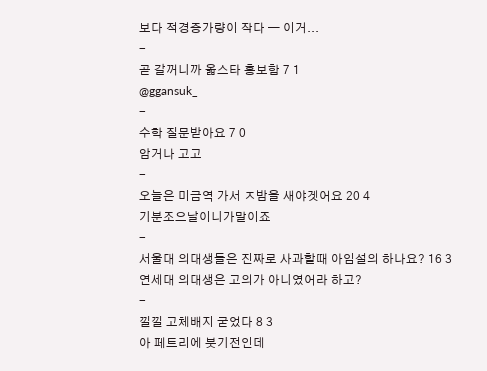보다 적경증가량이 작다 — 이거...
-
곧 갈꺼니까 옯스타 홍보함 7 1
@ggansuk_
-
수학 질문받아요 7 0
암거나 고고
-
오늘은 미금역 가서 ㅈ밤을 새야겟어요 20 4
기분조으날이니가말이죠
-
서울대 의대생들은 진짜로 사과할때 아임설의 하나요? 16 3
연세대 의대생은 고의가 아니였어라 하고?
-
낄낄 고체배지 굳었다 8 3
아 페트리에 붓기전인데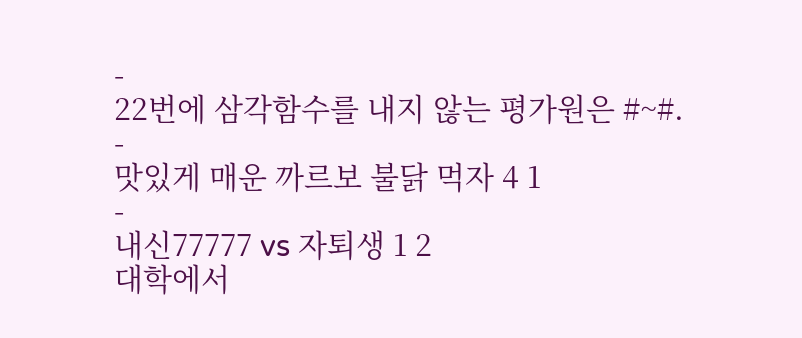-
22번에 삼각함수를 내지 않는 평가원은 #~#.
-
맛있게 매운 까르보 불닭 먹자 4 1
-
내신77777 vs 자퇴생 1 2
대학에서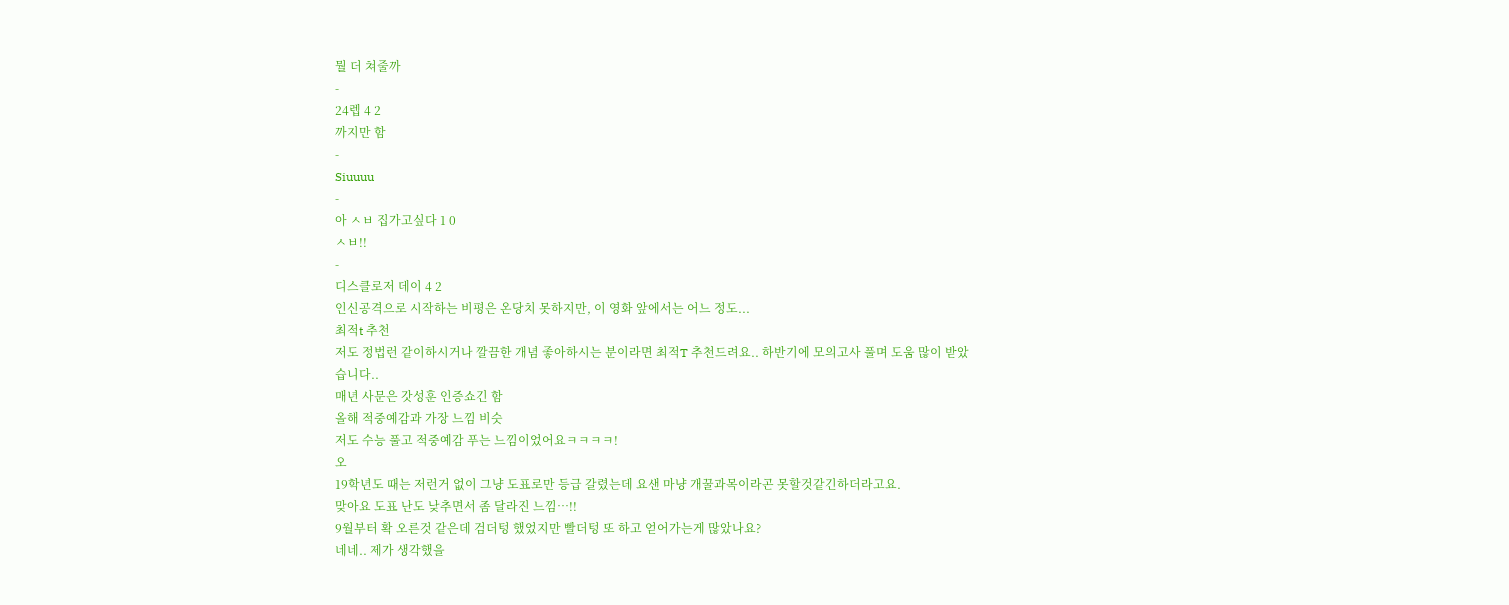뭘 더 쳐줄까
-
24렙 4 2
까지만 함
-
Siuuuu
-
아 ㅅㅂ 집가고싶다 1 0
ㅅㅂ!!
-
디스클로저 데이 4 2
인신공격으로 시작하는 비평은 온당치 못하지만, 이 영화 앞에서는 어느 정도...
최적t 추천
저도 정법런 같이하시거나 깔끔한 개념 좋아하시는 분이라면 최적T 추천드려요.. 하반기에 모의고사 풀며 도움 많이 받았습니다..
매년 사문은 갓성훈 인증쇼긴 함
올해 적중예감과 가장 느낌 비슷
저도 수능 풀고 적중예감 푸는 느낌이었어요ㅋㅋㅋㅋ!
오
19학년도 때는 저런거 없이 그냥 도표로만 등급 갈렸는데 요샌 마냥 개꿀과목이라곤 못할것같긴하더라고요.
맞아요 도표 난도 낮추면서 좀 달라진 느낌…!!
9월부터 확 오른것 같은데 검더텅 했었지만 빨더텅 또 하고 얻어가는게 많았나요?
네네.. 제가 생각했을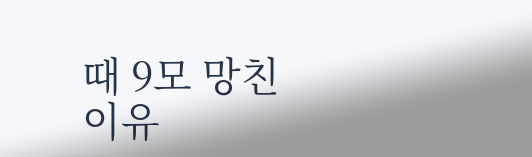때 9모 망친 이유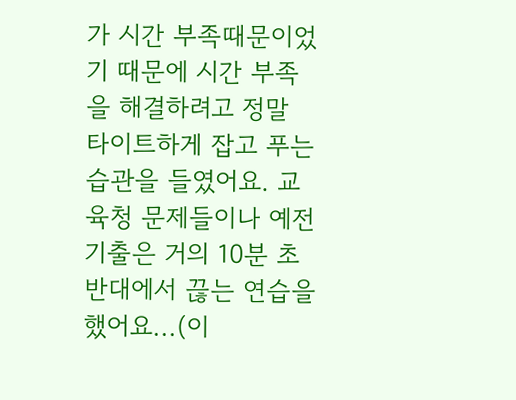가 시간 부족때문이었기 때문에 시간 부족을 해결하려고 정말 타이트하게 잡고 푸는 습관을 들였어요. 교육청 문제들이나 예전 기출은 거의 10분 초반대에서 끊는 연습을 했어요...(이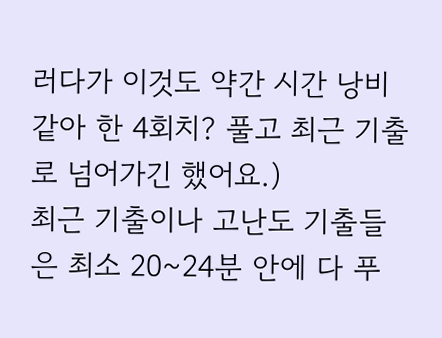러다가 이것도 약간 시간 낭비 같아 한 4회치? 풀고 최근 기출로 넘어가긴 했어요.)
최근 기출이나 고난도 기출들은 최소 20~24분 안에 다 푸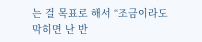는 걸 목표로 해서 “조금이라도 막히면 난 반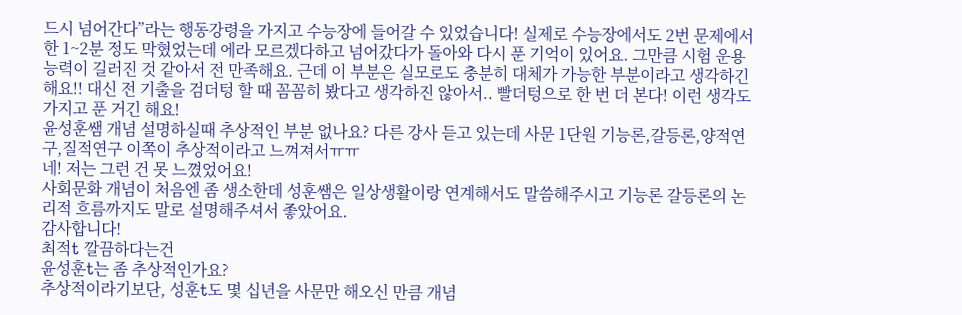드시 넘어간다”라는 행동강령을 가지고 수능장에 들어갈 수 있었습니다! 실제로 수능장에서도 2번 문제에서 한 1~2분 정도 막혔었는데 에라 모르겠다하고 넘어갔다가 돌아와 다시 푼 기억이 있어요. 그만큼 시험 운용 능력이 길러진 것 같아서 전 만족해요. 근데 이 부분은 실모로도 충분히 대체가 가능한 부분이라고 생각하긴해요!! 대신 전 기출을 검더텅 할 때 꼼꼼히 봤다고 생각하진 않아서.. 빨더텅으로 한 번 더 본다! 이런 생각도 가지고 푼 거긴 해요!
윤성훈쌤 개념 설명하실때 추상적인 부분 없나요? 다른 강사 듣고 있는데 사문 1단원 기능론,갈등론,양적연구,질적연구 이쪽이 추상적이라고 느껴져서ㅠㅠ
네! 저는 그런 건 못 느꼈었어요!
사회문화 개념이 처음엔 좀 생소한데 성훈쌤은 일상생활이랑 연계해서도 말씀해주시고 기능론 갈등론의 논리적 흐름까지도 말로 설명해주셔서 좋았어요.
감사합니다!
최적t 깔끔하다는건
윤성훈t는 좀 추상적인가요?
추상적이라기보단, 성훈t도 몇 십년을 사문만 해오신 만큼 개념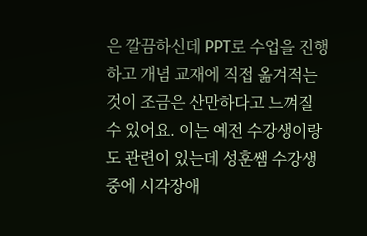은 깔끔하신데 PPT로 수업을 진행하고 개념 교재에 직접 옮겨적는 것이 조금은 산만하다고 느껴질 수 있어요. 이는 예전 수강생이랑도 관련이 있는데 성훈쌤 수강생 중에 시각장애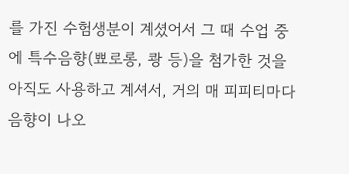를 가진 수험생분이 계셨어서 그 때 수업 중에 특수음향(뾰로롱, 쾅 등)을 첨가한 것을 아직도 사용하고 계셔서, 거의 매 피피티마다 음향이 나오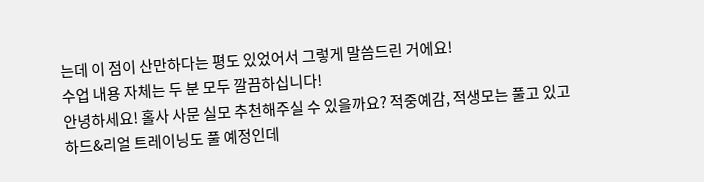는데 이 점이 산만하다는 평도 있었어서 그렇게 말씀드린 거에요!
수업 내용 자체는 두 분 모두 깔끔하십니다!
안녕하세요! 홀사 사문 실모 추천해주실 수 있을까요? 적중예감, 적생모는 풀고 있고 하드&리얼 트레이닝도 풀 예정인데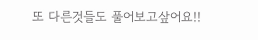또 다른것들도 풀어보고샆어요!!